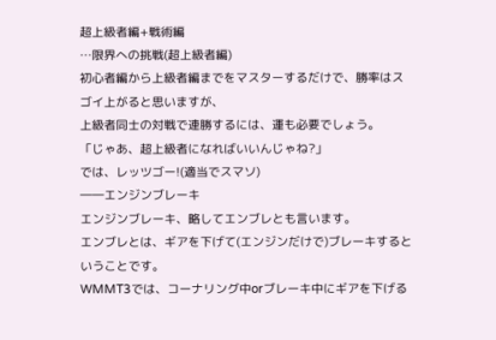超上級者編+戦術編
…限界への挑戦(超上級者編)
初心者編から上級者編までをマスターするだけで、勝率はスゴイ上がると思いますが、
上級者同士の対戦で連勝するには、運も必要でしょう。
「じゃあ、超上級者になればいいんじゃね?」
では、レッツゴー!(適当でスマソ)
――エンジンブレーキ
エンジンブレーキ、略してエンブレとも言います。
エンブレとは、ギアを下げて(エンジンだけで)ブレーキするということです。
WMMT3では、コーナリング中orブレーキ中にギアを下げる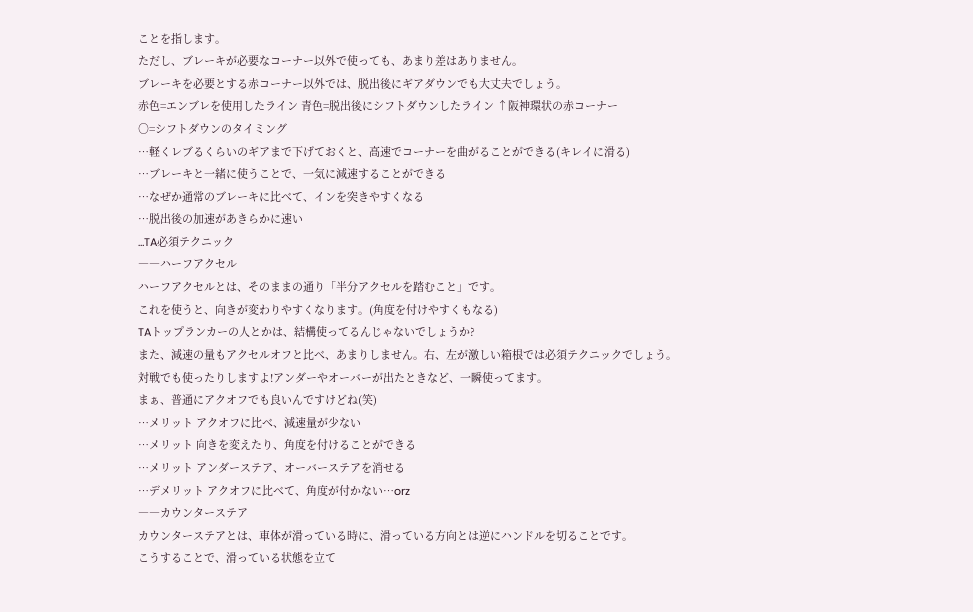ことを指します。
ただし、ブレーキが必要なコーナー以外で使っても、あまり差はありません。
ブレーキを必要とする赤コーナー以外では、脱出後にギアダウンでも大丈夫でしょう。
赤色=エンブレを使用したライン 青色=脱出後にシフトダウンしたライン ↑阪神環状の赤コーナー
○=シフトダウンのタイミング
…軽くレブるくらいのギアまで下げておくと、高速でコーナーを曲がることができる(キレイに滑る)
…ブレーキと一緒に使うことで、一気に減速することができる
…なぜか通常のブレーキに比べて、インを突きやすくなる
…脱出後の加速があきらかに速い
…TA必須テクニック
――ハーフアクセル
ハーフアクセルとは、そのままの通り「半分アクセルを踏むこと」です。
これを使うと、向きが変わりやすくなります。(角度を付けやすくもなる)
TAトップランカーの人とかは、結構使ってるんじゃないでしょうか?
また、減速の量もアクセルオフと比べ、あまりしません。右、左が激しい箱根では必須テクニックでしょう。
対戦でも使ったりしますよ!アンダーやオーバーが出たときなど、一瞬使ってます。
まぁ、普通にアクオフでも良いんですけどね(笑)
…メリット アクオフに比べ、減速量が少ない
…メリット 向きを変えたり、角度を付けることができる
…メリット アンダーステア、オーバーステアを消せる
…デメリット アクオフに比べて、角度が付かない…orz
――カウンターステア
カウンターステアとは、車体が滑っている時に、滑っている方向とは逆にハンドルを切ることです。
こうすることで、滑っている状態を立て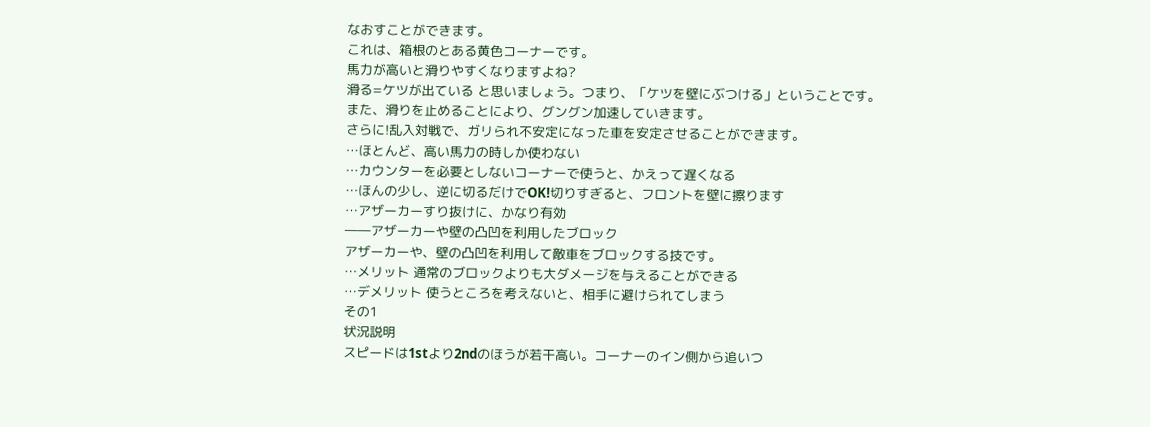なおすことができます。
これは、箱根のとある黄色コーナーです。
馬力が高いと滑りやすくなりますよね?
滑る=ケツが出ている と思いましょう。つまり、「ケツを壁にぶつける」ということです。
また、滑りを止めることにより、グングン加速していきます。
さらに!乱入対戦で、ガリられ不安定になった車を安定させることができます。
…ほとんど、高い馬力の時しか使わない
…カウンターを必要としないコーナーで使うと、かえって遅くなる
…ほんの少し、逆に切るだけでOK!切りすぎると、フロントを壁に擦ります
…アザーカーすり抜けに、かなり有効
――アザーカーや壁の凸凹を利用したブロック
アザーカーや、壁の凸凹を利用して敵車をブロックする技です。
…メリット 通常のブロックよりも大ダメージを与えることができる
…デメリット 使うところを考えないと、相手に避けられてしまう
その1
状況説明
スピードは1stより2ndのほうが若干高い。コーナーのイン側から追いつ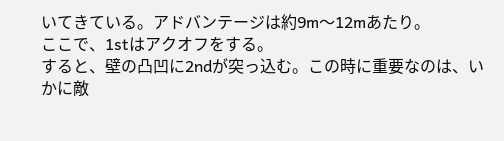いてきている。アドバンテージは約9m〜12mあたり。
ここで、1stはアクオフをする。
すると、壁の凸凹に2ndが突っ込む。この時に重要なのは、いかに敵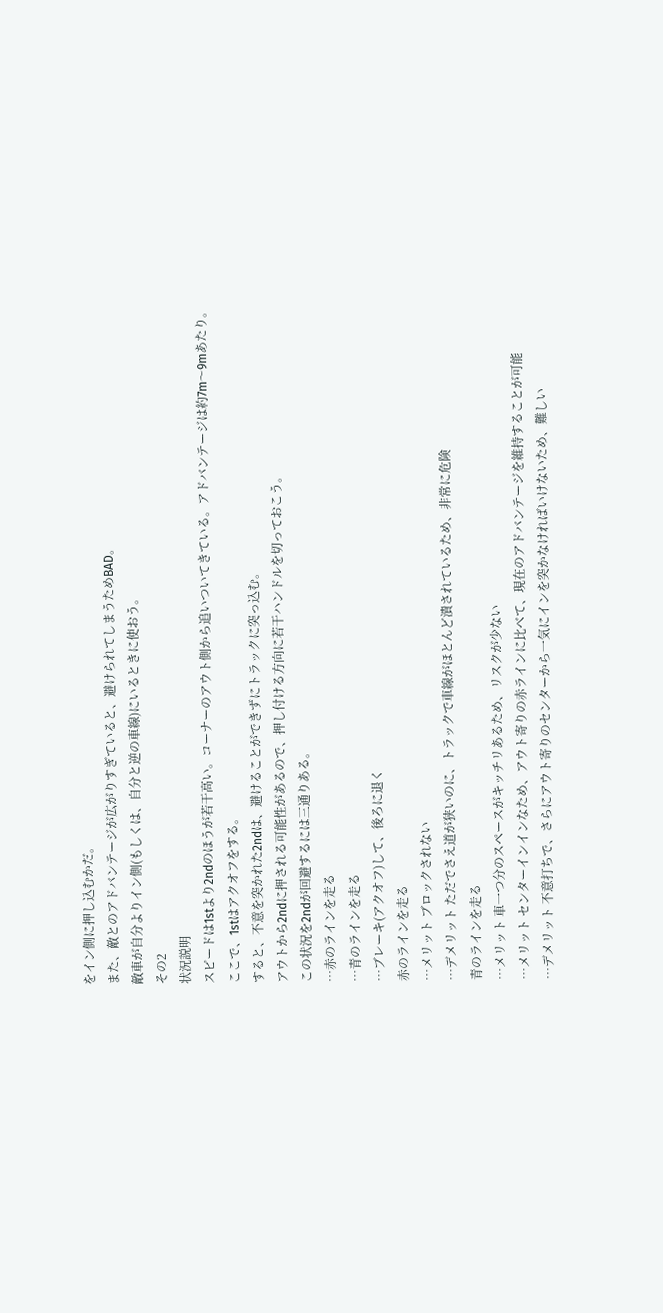をイン側に押し込むかだ。
また、敵とのアドバンテージが広がりすぎていると、避けられてしまうためBAD。
敵車が自分よりイン側(もしくは、自分と逆の車線)にいるときに使おう。
その2
状況説明
スピードは1stより2ndのほうが若干高い。コーナーのアウト側から追いついてきている。アドバンテージは約7m〜9mあたり。
ここで、1stはアクオフをする。
すると、不意を突かれた2ndは、避けることができずにトラックに突っ込む。
アウトから2ndに押される可能性があるので、押し付ける方向に若干ハンドルを切っておこう。
この状況を2ndが回避するには三通りある。
…赤のラインを走る
…青のラインを走る
…ブレーキ(アクオフ)して、後ろに退く
赤のラインを走る
…メリット ブロックされない
…デメリット ただでさえ道が狭いのに、トラックで車線がほとんど潰されているため、非常に危険
青のラインを走る
…メリット 車一つ分のスペースがキッチリあるため、リスクが少ない
…メリット センターインインなため、アウト寄りの赤ラインに比べて、現在のアドバンテージを維持することが可能
…デメリット 不意打ちで、さらにアウト寄りのセンターから一気にインを突かなければいけないため、難しい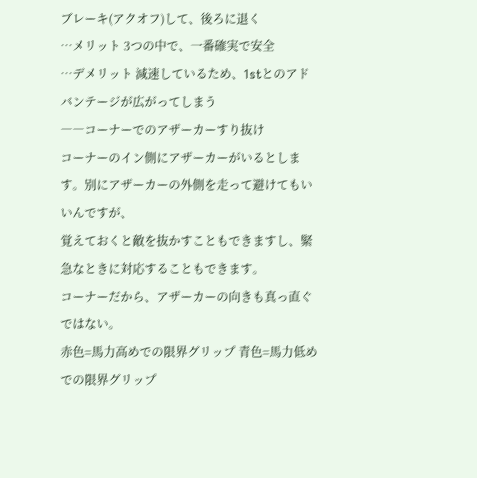ブレーキ(アクオフ)して、後ろに退く
…メリット 3つの中で、一番確実で安全
…デメリット 減速しているため、1stとのアドバンテージが広がってしまう
――コーナーでのアザーカーすり抜け
コーナーのイン側にアザーカーがいるとします。別にアザーカーの外側を走って避けてもいいんですが、
覚えておくと敵を抜かすこともできますし、緊急なときに対応することもできます。
コーナーだから、アザーカーの向きも真っ直ぐではない。
赤色=馬力高めでの限界グリップ 青色=馬力低めでの限界グリップ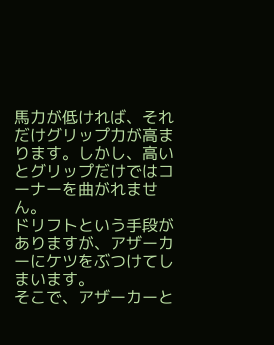馬力が低ければ、それだけグリップ力が高まります。しかし、高いとグリップだけではコーナーを曲がれません。
ドリフトという手段がありますが、アザーカーにケツをぶつけてしまいます。
そこで、アザーカーと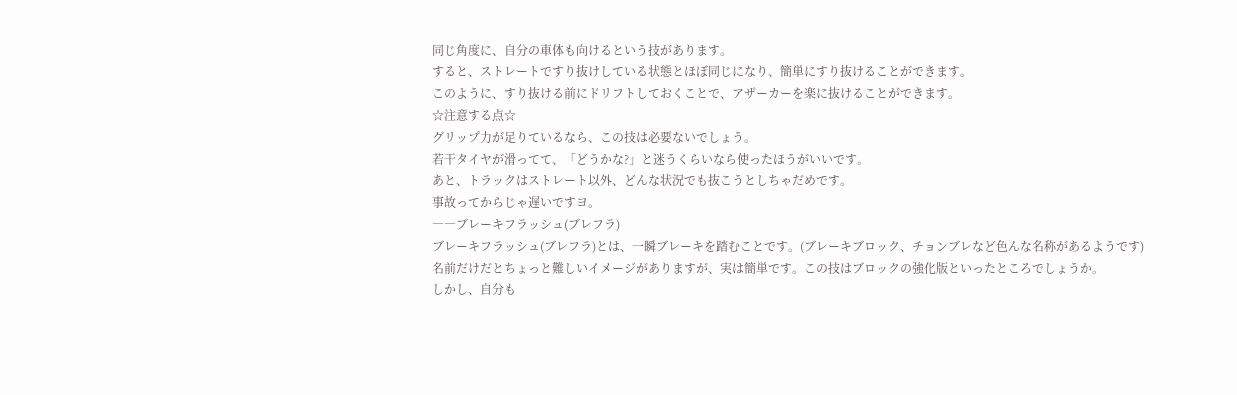同じ角度に、自分の車体も向けるという技があります。
すると、ストレートですり抜けしている状態とほぼ同じになり、簡単にすり抜けることができます。
このように、すり抜ける前にドリフトしておくことで、アザーカーを楽に抜けることができます。
☆注意する点☆
グリップ力が足りているなら、この技は必要ないでしょう。
若干タイヤが滑ってて、「どうかな?」と迷うくらいなら使ったほうがいいです。
あと、トラックはストレート以外、どんな状況でも抜こうとしちゃだめです。
事故ってからじゃ遅いですヨ。
――ブレーキフラッシュ(ブレフラ)
ブレーキフラッシュ(ブレフラ)とは、一瞬ブレーキを踏むことです。(ブレーキブロック、チョンブレなど色んな名称があるようです)
名前だけだとちょっと難しいイメージがありますが、実は簡単です。この技はブロックの強化版といったところでしょうか。
しかし、自分も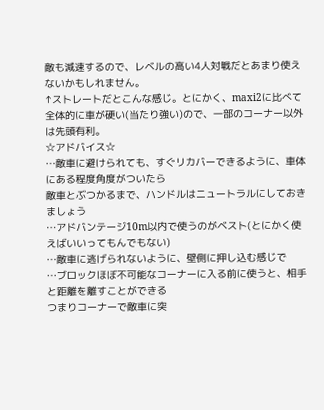敵も減速するので、レベルの高い4人対戦だとあまり使えないかもしれません。
↑ストレートだとこんな感じ。とにかく、maxi2に比べて全体的に車が硬い(当たり強い)ので、一部のコーナー以外は先頭有利。
☆アドバイス☆
…敵車に避けられても、すぐリカバーできるように、車体にある程度角度がついたら
敵車とぶつかるまで、ハンドルはニュートラルにしておきましょう
…アドバンテージ10m以内で使うのがベスト(とにかく使えばいいってもんでもない)
…敵車に逃げられないように、壁側に押し込む感じで
…ブロックほぼ不可能なコーナーに入る前に使うと、相手と距離を離すことができる
つまりコーナーで敵車に突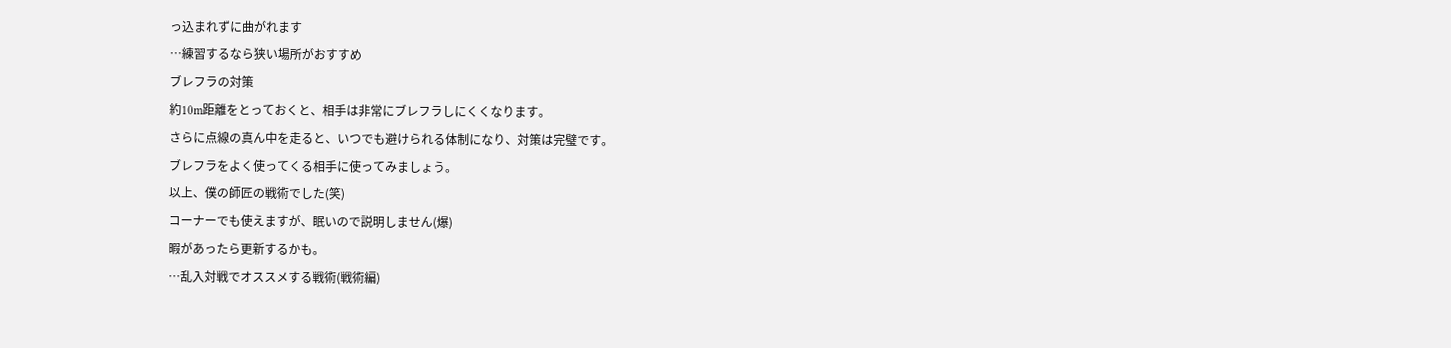っ込まれずに曲がれます
…練習するなら狭い場所がおすすめ
ブレフラの対策
約10m距離をとっておくと、相手は非常にブレフラしにくくなります。
さらに点線の真ん中を走ると、いつでも避けられる体制になり、対策は完璧です。
ブレフラをよく使ってくる相手に使ってみましょう。
以上、僕の師匠の戦術でした(笑)
コーナーでも使えますが、眠いので説明しません(爆)
暇があったら更新するかも。
…乱入対戦でオススメする戦術(戦術編)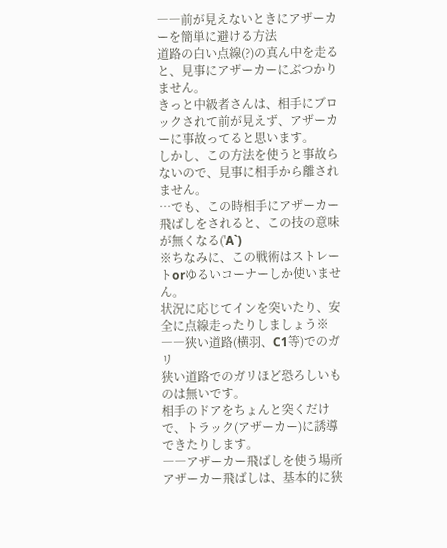――前が見えないときにアザーカーを簡単に避ける方法
道路の白い点線(?)の真ん中を走ると、見事にアザーカーにぶつかりません。
きっと中級者さんは、相手にブロックされて前が見えず、アザーカーに事故ってると思います。
しかし、この方法を使うと事故らないので、見事に相手から離されません。
…でも、この時相手にアザーカー飛ばしをされると、この技の意味が無くなる('A`)
※ちなみに、この戦術はストレートorゆるいコーナーしか使いません。
状況に応じてインを突いたり、安全に点線走ったりしましょう※
――狭い道路(横羽、C1等)でのガリ
狭い道路でのガリほど恐ろしいものは無いです。
相手のドアをちょんと突くだけで、トラック(アザーカー)に誘導できたりします。
――アザーカー飛ばしを使う場所
アザーカー飛ばしは、基本的に狭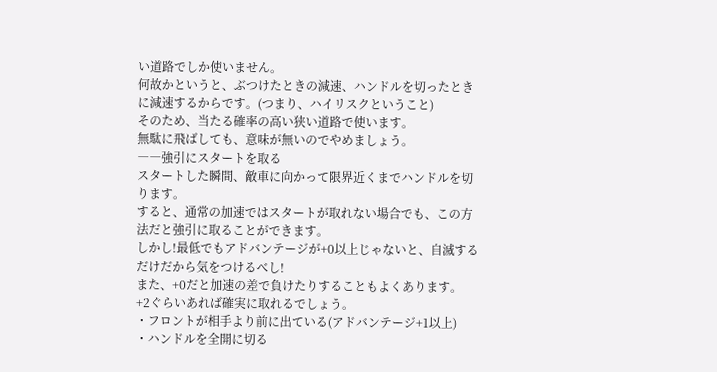い道路でしか使いません。
何故かというと、ぶつけたときの減速、ハンドルを切ったときに減速するからです。(つまり、ハイリスクということ)
そのため、当たる確率の高い狭い道路で使います。
無駄に飛ばしても、意味が無いのでやめましょう。
――強引にスタートを取る
スタートした瞬間、敵車に向かって限界近くまでハンドルを切ります。
すると、通常の加速ではスタートが取れない場合でも、この方法だと強引に取ることができます。
しかし!最低でもアドバンテージが+0以上じゃないと、自滅するだけだから気をつけるべし!
また、+0だと加速の差で負けたりすることもよくあります。
+2ぐらいあれば確実に取れるでしょう。
・フロントが相手より前に出ている(アドバンテージ+1以上)
・ハンドルを全開に切る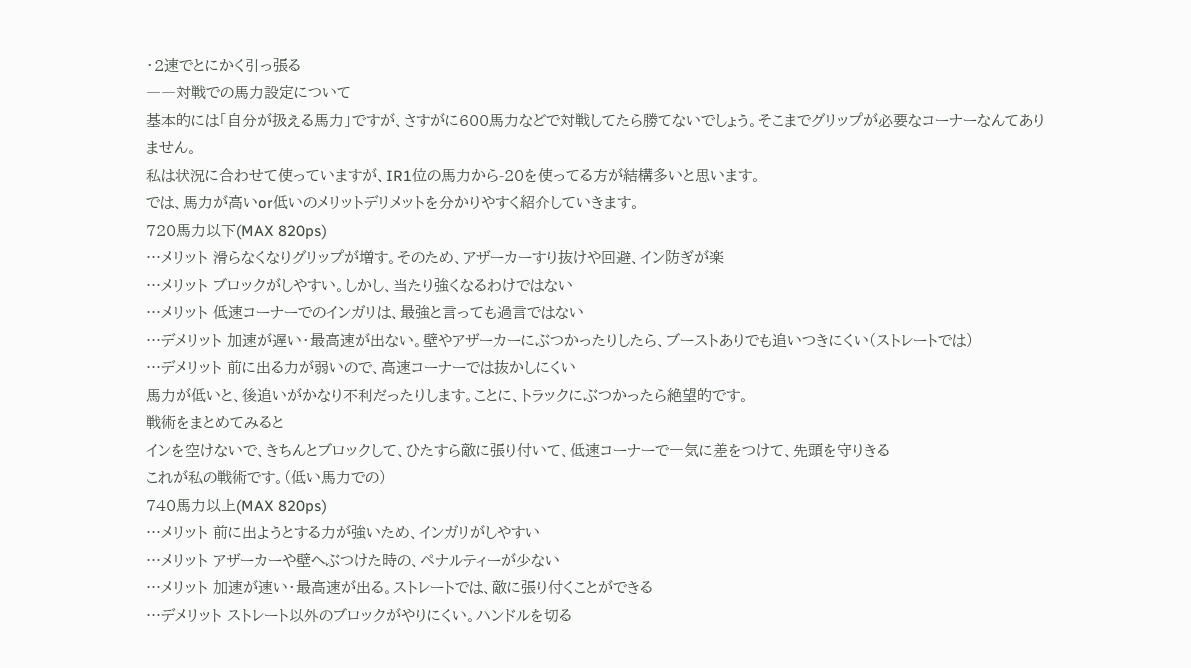・2速でとにかく引っ張る
――対戦での馬力設定について
基本的には「自分が扱える馬力」ですが、さすがに600馬力などで対戦してたら勝てないでしょう。そこまでグリップが必要なコーナーなんてありません。
私は状況に合わせて使っていますが、IR1位の馬力から-20を使ってる方が結構多いと思います。
では、馬力が高いor低いのメリットデリメットを分かりやすく紹介していきます。
720馬力以下(MAX 820ps)
…メリット 滑らなくなりグリップが増す。そのため、アザーカーすり抜けや回避、イン防ぎが楽
…メリット ブロックがしやすい。しかし、当たり強くなるわけではない
…メリット 低速コーナーでのインガリは、最強と言っても過言ではない
…デメリット 加速が遅い・最高速が出ない。壁やアザーカーにぶつかったりしたら、ブーストありでも追いつきにくい(ストレートでは)
…デメリット 前に出る力が弱いので、高速コーナーでは抜かしにくい
馬力が低いと、後追いがかなり不利だったりします。ことに、トラックにぶつかったら絶望的です。
戦術をまとめてみると
インを空けないで、きちんとブロックして、ひたすら敵に張り付いて、低速コーナーで一気に差をつけて、先頭を守りきる
これが私の戦術です。(低い馬力での)
740馬力以上(MAX 820ps)
…メリット 前に出ようとする力が強いため、インガリがしやすい
…メリット アザーカーや壁へぶつけた時の、ペナルティーが少ない
…メリット 加速が速い・最高速が出る。ストレートでは、敵に張り付くことができる
…デメリット ストレート以外のブロックがやりにくい。ハンドルを切る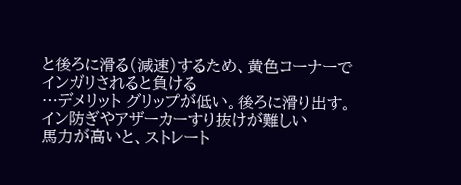と後ろに滑る(減速)するため、黄色コーナーでインガリされると負ける
…デメリット グリップが低い。後ろに滑り出す。イン防ぎやアザーカーすり抜けが難しい
馬力が高いと、ストレート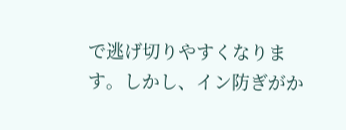で逃げ切りやすくなります。しかし、イン防ぎがか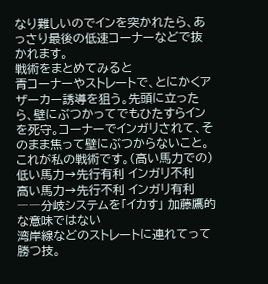なり難しいのでインを突かれたら、あっさり最後の低速コーナーなどで抜かれます。
戦術をまとめてみると
青コーナーやストレートで、とにかくアザーカー誘導を狙う。先頭に立ったら、壁にぶつかってでもひたすらインを死守。コーナーでインガリされて、そのまま焦って壁にぶつからないこと。
これが私の戦術です。(高い馬力での)
低い馬力→先行有利 インガリ不利
高い馬力→先行不利 インガリ有利
――分岐システムを「イカす」 加藤鷹的な意味ではない
湾岸線などのストレートに連れてって勝つ技。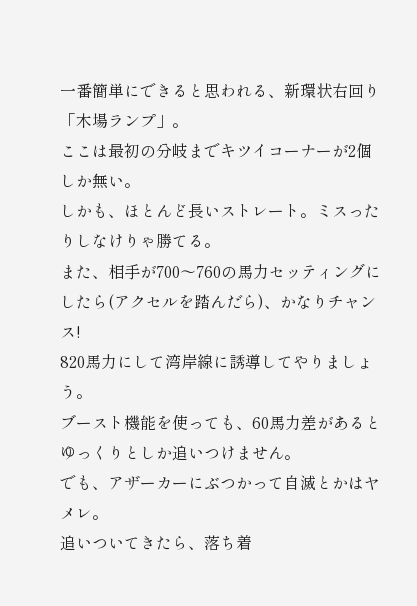一番簡単にできると思われる、新環状右回り「木場ランプ」。
ここは最初の分岐までキツイコーナーが2個しか無い。
しかも、ほとんど長いストレート。ミスったりしなけりゃ勝てる。
また、相手が700〜760の馬力セッティングにしたら(アクセルを踏んだら)、かなりチャンス!
820馬力にして湾岸線に誘導してやりましょう。
ブースト機能を使っても、60馬力差があるとゆっくりとしか追いつけません。
でも、アザーカーにぶつかって自滅とかはヤメレ。
追いついてきたら、落ち着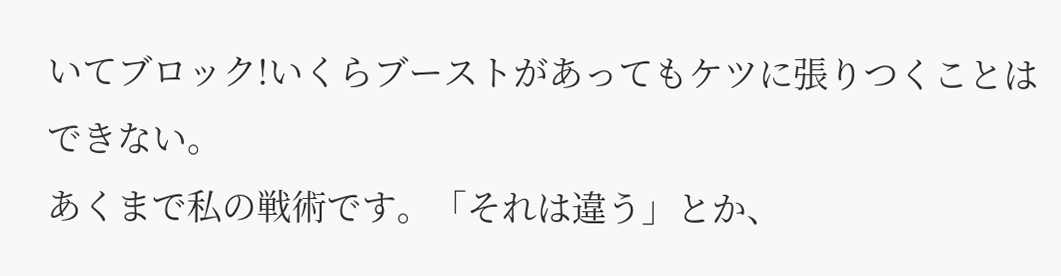いてブロック!いくらブーストがあってもケツに張りつくことはできない。
あくまで私の戦術です。「それは違う」とか、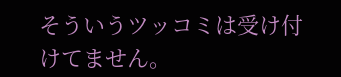そういうツッコミは受け付けてません。